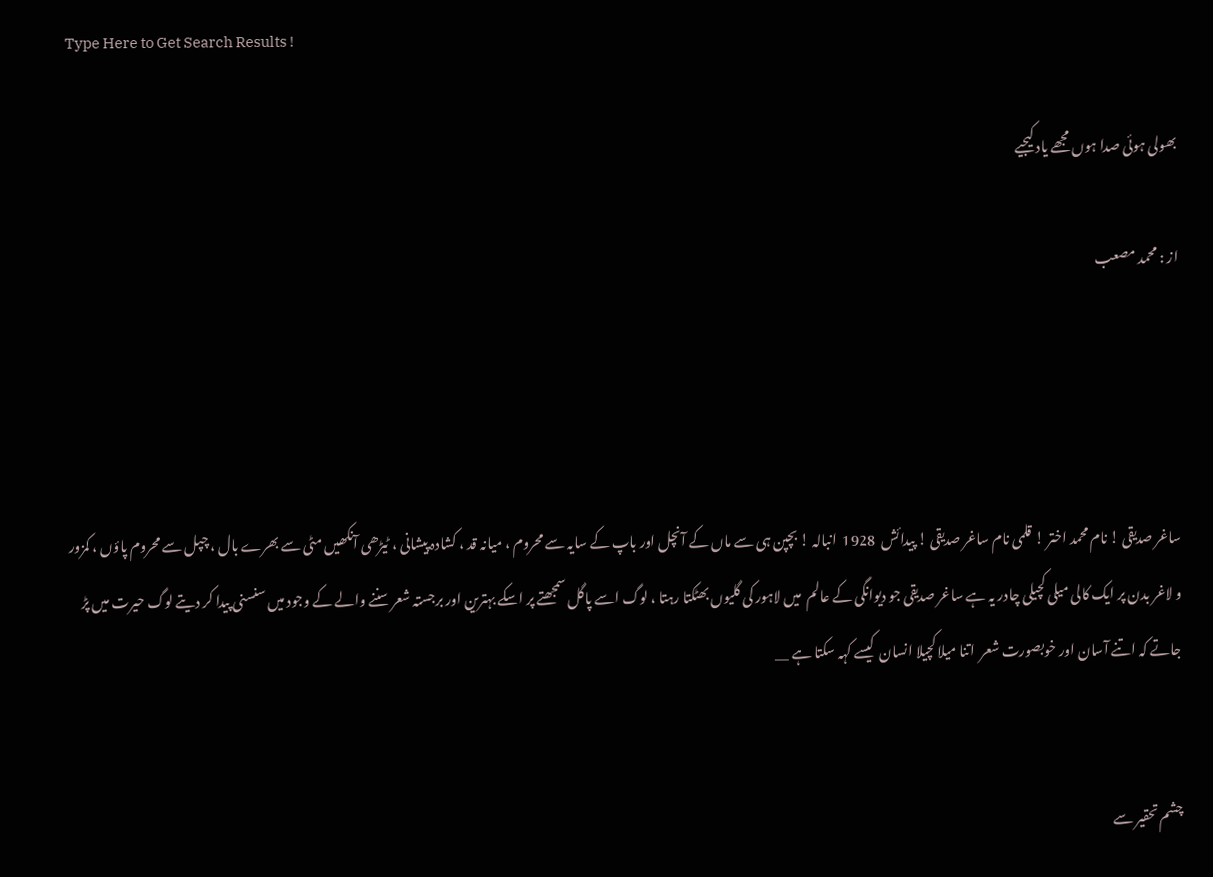Type Here to Get Search Results !

بھولی ہوئی صدا ہوں مجھے یاد کیجیے

از : محمد مصعب




ساغر صدیقی ! نام محمد اختر ! قلمی نام ساغر صدیقی ! پیدائش  1928  انبالہ ! بچپن ہی سے ماں کے آنچل اور باپ کے سایہ سے محروم ، میانہ قد ، کشادہ پیشانی ، ٹیڑھی آنکھیں مٹی سے بھرے بال ، چپل سے محروم پاؤں ، کمزور و لاغر بدن پر ایک کالی میلی کچیلی چادر یہ ہے ساغر صدیقی جو دیوانگی کے عالم  میں لاہور کی گلیوں بھٹکتا رہتا ، لوگ اسے پاگل سمجھتے پر اسکے بہترین اور برجستہ شعر سننے والے کے وجود میں سنسنی پیدا کر دیتے لوگ حیرت میں پڑ جاتے کہ اتنے آسان اور خوبصورت شعر  اتنا میلا کچیلا انسان  کیسے کہہ سکتا ہے __


چشم تحقیر سے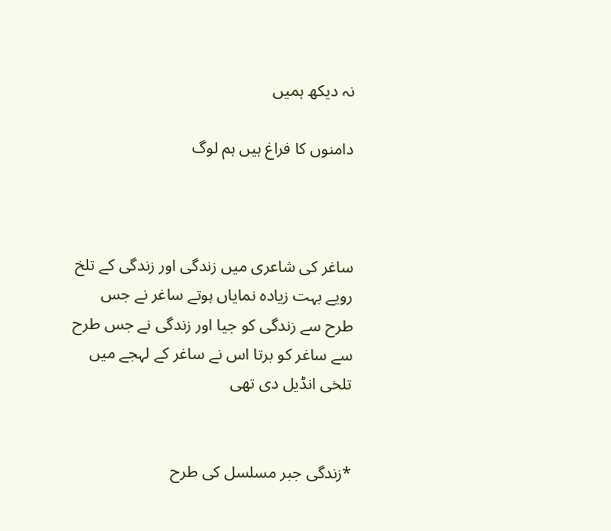نہ دیکھ ہمیں

دامنوں کا فراغ ہیں ہم لوگ



ساغر کی شاعری میں زندگی اور زندگی کے تلخ رویے بہت زیادہ نمایاں ہوتے ساغر نے جس طرح سے زندگی کو جیا اور زندگی نے جس طرح سے ساغر کو برتا اس نے ساغر کے لہجے میں تلخی انڈیل دی تھی


*زندگی جبر مسلسل کی طرح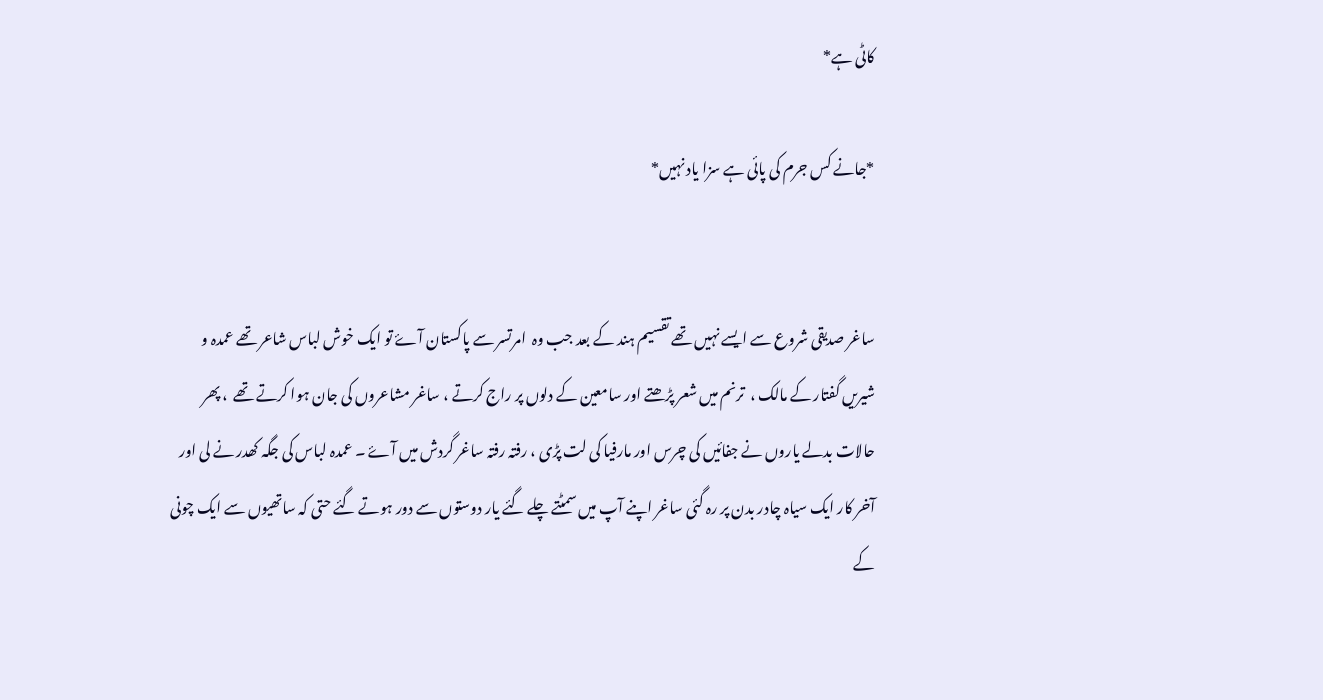کاٹی ہے*

*جانے کس جرم کی پائی ہے سزا یاد نہیں*


ساغر صدیقی شروع سے ایسے نہیں تھے تقسیم ہند کے بعد جب وہ  امرتسر سے پاکستان آۓ تو ایک خوش لباس شاعر تھے عمدہ و شیریں گفتار کے مالک ،  ترنم میں شعر پڑھتے اور سامعین کے دلوں پر راج کرتے ، ساغر مشاعروں کی جان ہوا کرتے تھے  ، پھر حالات بدلے یاروں نے جفائیں کی چرس اور مارفیا کی لت پڑی ، رفتہ رفتہ ساغر گردش میں آۓ ۔ عمدہ لباس کی جگہ کھدر نے لی اور آخر کار ایک سیاہ چادر بدن پر رہ گئی ساغر اپنے آپ میں سمٹتے چلے گئے یار دوستوں سے دور ہوتے گئے حتی کہ ساتھیوں سے ایک چونی کے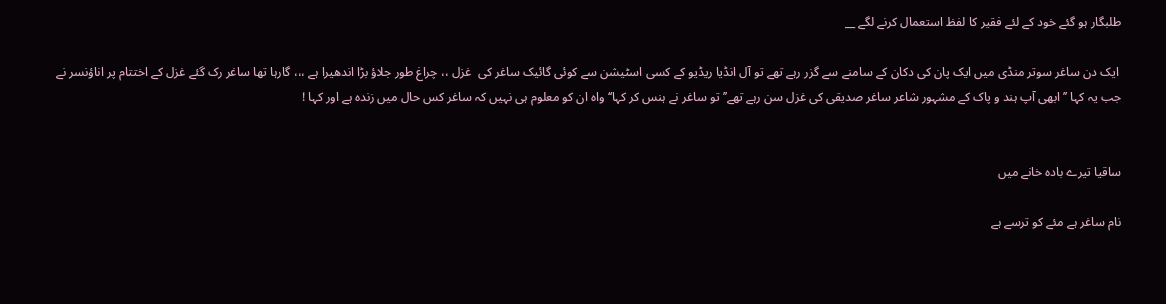طلبگار ہو گئے خود کے لئے فقیر کا لفظ استعمال کرنے لگے __

 ایک دن ساغر سوتر منڈی میں ایک پان کی دکان کے سامنے سے گزر رہے تھے تو آل انڈیا ریڈیو کے کسی اسٹیشن سے کوئی گائیک ساغر کی  غزل ،، چراغ طور جلاؤ بڑا اندھیرا ہے ،،، گارہا تھا ساغر رک گئے غزل کے اختتام پر اناؤنسر نے جب یہ کہا ’’ ابھی آپ ہند و پاک کے مشہور شاعر ساغر صدیقی کی غزل سن رہے تھے’’ تو ساغر نے ہنس کر کہا‘‘ واہ ان کو معلوم ہی نہیں کہ ساغر کس حال میں زندہ ہے اور کہا !


ساقیا تیرے بادہ خانے میں

نام ساغر ہے مئے کو ترسے ہے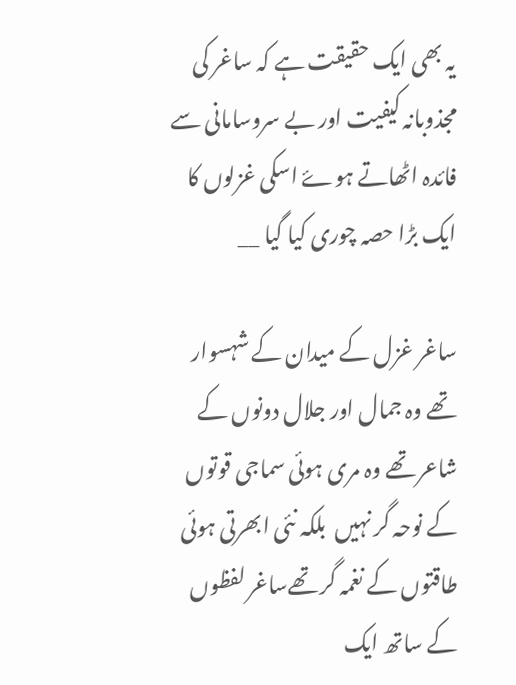یہ بھی ایک حقیقت ہے کہ ساغر کی  مجذوبانہ کیفیت اور بے سروسامانی سے فائدہ اٹھاتے ہوۓ اسکی غزلوں کا ایک بڑا حصہ چوری کیا گیا __

ساغر غزل کے میدان کے شہسوار تھے وہ جمال اور جلال دونوں کے شاعر تھے وہ مری ہوئی سماجی قوتوں کے نوحہ گر نہیں  بلکہ نئی ابھرتی ہوئی طاقتوں کے نغمہ گر تھےساغر لفظوں کے ساتھ ایک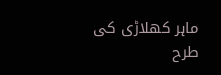ماہر کھلاڑی کی طرح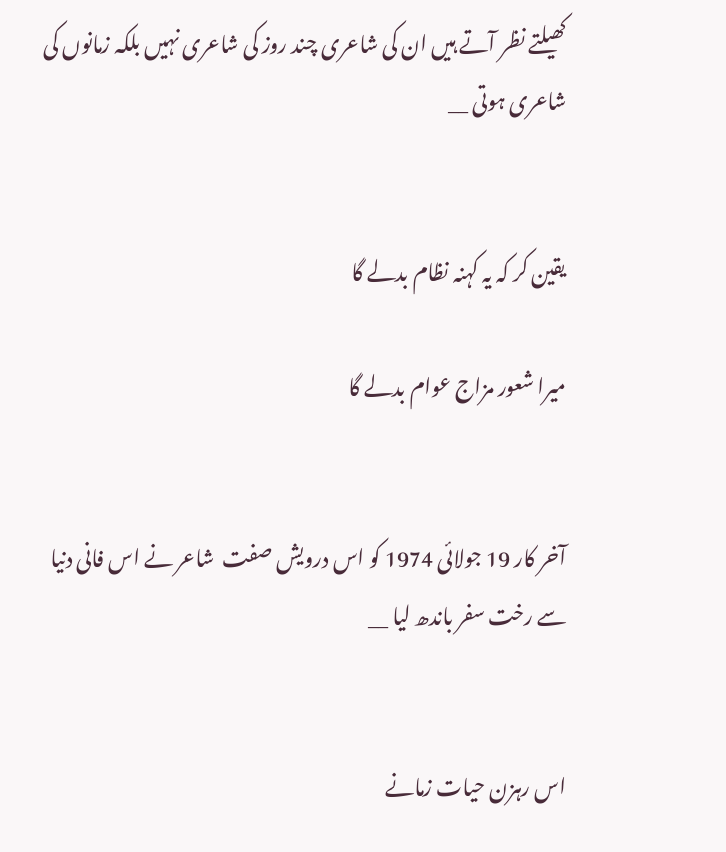کھیلتے نظر آتے ہیں ان کی شاعری چند روز کی شاعری نہیں بلکہ زمانوں کی شاعری ہوتی __


یقین کر کہ یہ کہنہ نظام بدلے گا

میرا شعور مزاج عوام بدلے گا


آخر کار 19 جولائی 1974 کو اس درویش صفت  شاعر نے اس فانی دنیا سے رخت سفر باندھ لیا __


اس رہزن حیات زمانے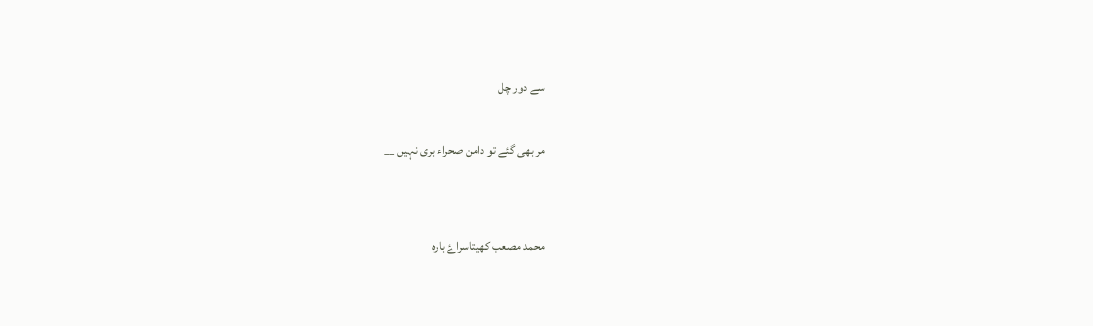سے دور چل

مر بھی گئے تو دامن صحراء بری نہیں __


محمد مصعب کھیتاسراۓ بارہ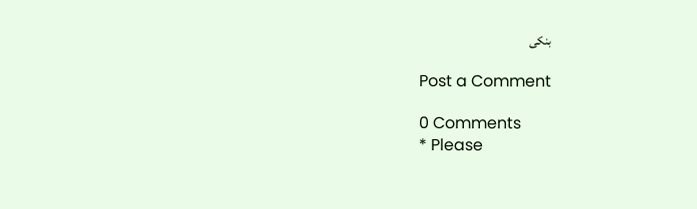بنکی

Post a Comment

0 Comments
* Please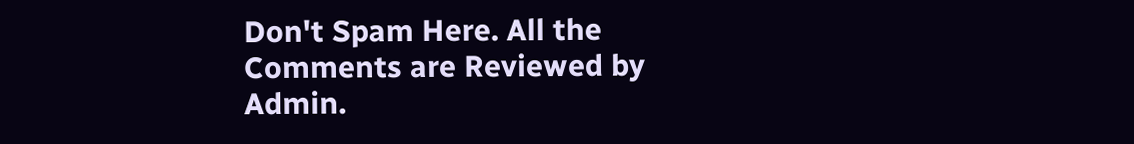Don't Spam Here. All the Comments are Reviewed by Admin.